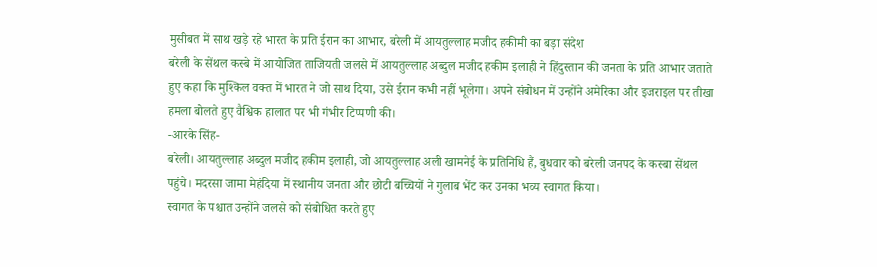मुसीबत में साथ खड़े रहे भारत के प्रति ईरान का आभार, बरेली में आयतुल्लाह मजीद हकीमी का बड़ा संदेश
बरेली के सेंथल कस्बे में आयोजित ताजियती जलसे में आयतुल्लाह अब्दुल मजीद हकीम इलाही ने हिंदुस्तान की जनता के प्रति आभार जताते हुए कहा कि मुश्किल वक्त में भारत ने जो साथ दिया, उसे ईरान कभी नहीं भूलेगा। अपने संबोधन में उन्होंने अमेरिका और इजराइल पर तीखा हमला बोलते हुए वैश्विक हालात पर भी गंभीर टिप्पणी की।
-आरके सिंह-
बरेली। आयतुल्लाह अब्दुल मजीद हकीम इलाही, जो आयतुल्लाह अली खामनेई के प्रतिनिधि हैं, बुधवार को बरेली जनपद के कस्बा सेंथल पहुंचे। मदरसा जामा मेहंदिया में स्थानीय जनता और छोटी बच्चियों ने गुलाब भेंट कर उनका भव्य स्वागत किया।
स्वागत के पश्चात उन्होंने जलसे को संबोधित करते हुए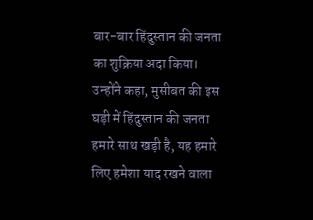बार-बार हिंदुस्तान की जनता का शुक्रिया अदा किया। उन्होंने कहा, मुसीबत की इस घड़ी में हिंदुस्तान की जनता हमारे साथ खड़ी है, यह हमारे लिए हमेशा याद रखने वाला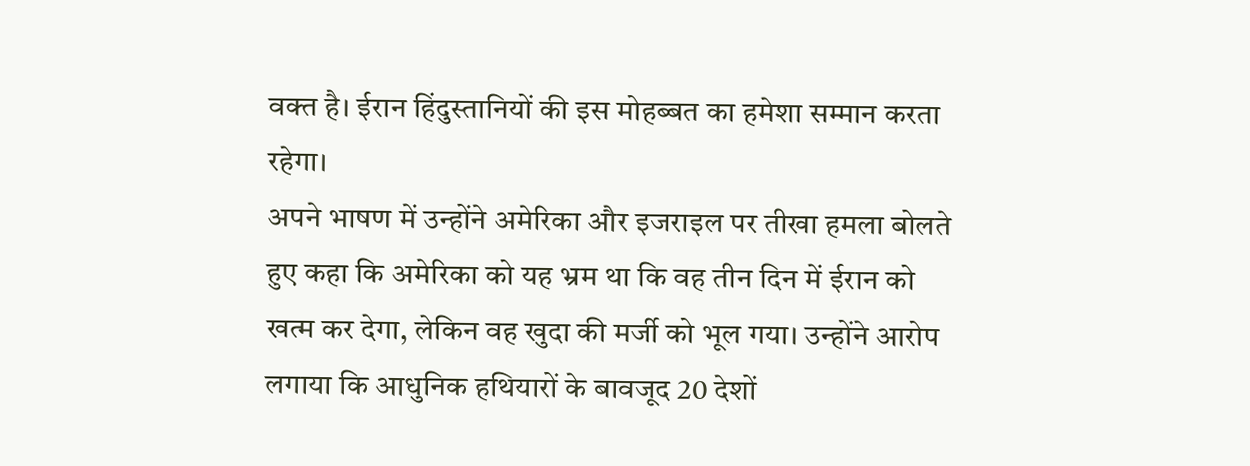वक्त है। ईरान हिंदुस्तानियों की इस मोहब्बत का हमेशा सम्मान करता रहेगा।
अपने भाषण में उन्होंने अमेरिका और इजराइल पर तीखा हमला बोलते हुए कहा कि अमेरिका को यह भ्रम था कि वह तीन दिन में ईरान को खत्म कर देगा, लेकिन वह खुदा की मर्जी को भूल गया। उन्होंने आरोप लगाया कि आधुनिक हथियारों के बावजूद 20 देशों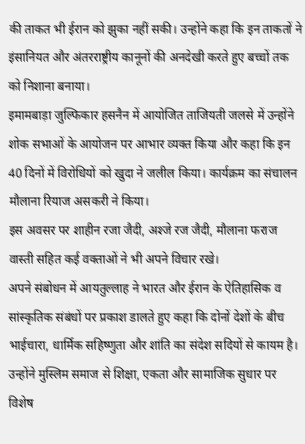की ताकत भी ईरान को झुका नहीं सकी। उन्होंने कहा कि इन ताकतों ने इंसानियत और अंतरराष्ट्रीय कानूनों की अनदेखी करते हुए बच्चों तक को निशाना बनाया।
इमामबाड़ा जुल्फिकार हसनैन में आयोजित ताजियती जलसे में उन्होंने शोक सभाओं के आयोजन पर आभार व्यक्त किया और कहा कि इन 40 दिनों में विरोधियों को खुदा ने जलील किया। कार्यक्रम का संचालन मौलाना रियाज असकरी ने किया।
इस अवसर पर शाहीन रजा जैदी, अश्जे रज जैदी, मौलाना फराज वास्ती सहित कई वक्ताओं ने भी अपने विचार रखे।
अपने संबोधन में आयतुल्लाह ने भारत और ईरान के ऐतिहासिक व सांस्कृतिक संबंधों पर प्रकाश डालते हुए कहा कि दोनों देशों के बीच भाईचारा, धार्मिक सहिष्णुता और शांति का संदेश सदियों से कायम है। उन्होंने मुस्लिम समाज से शिक्षा, एकता और सामाजिक सुधार पर विशेष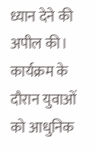ध्यान देने की अपील की।
कार्यक्रम के दौरान युवाओं को आधुनिक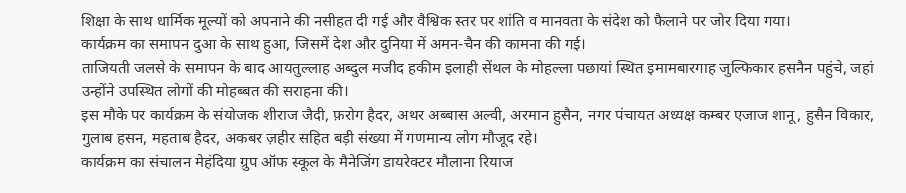शिक्षा के साथ धार्मिक मूल्यों को अपनाने की नसीहत दी गई और वैश्विक स्तर पर शांति व मानवता के संदेश को फैलाने पर जोर दिया गया।
कार्यक्रम का समापन दुआ के साथ हुआ, जिसमें देश और दुनिया में अमन-चैन की कामना की गई।
ताजियती जलसे के समापन के बाद आयतुल्लाह अब्दुल मजीद हकीम इलाही सेंथल के मोहल्ला पछायां स्थित इमामबारगाह जुल्फिकार हसनैन पहुंचे, जहां उन्होंने उपस्थित लोगों की मोहब्बत की सराहना की।
इस मौके पर कार्यक्रम के संयोजक शीराज जैदी, फ़रोग हैदर, अथर अब्बास अल्वी, अरमान हुसैन, नगर पंचायत अध्यक्ष कम्बर एजाज शानू, हुसैन विकार, गुलाब हसन, महताब हैदर, अकबर ज़हीर सहित बड़ी संख्या में गणमान्य लोग मौजूद रहे।
कार्यक्रम का संचालन मेहंदिया ग्रुप ऑफ स्कूल के मैनेजिंग डायरेक्टर मौलाना रियाज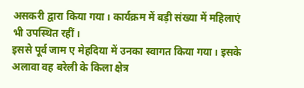असकरी द्वारा किया गया। कार्यक्रम में बड़ी संख्या में महिलाएं भी उपस्थित रहीं।
इससे पूर्व जाम ए मेहदिया में उनका स्वागत किया गया। इसके अलावा वह बरेली के किला क्षेत्र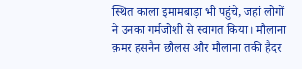स्थित काला इमामबाड़ा भी पहुंचे, जहां लोगों ने उनका गर्मजोशी से स्वागत किया। मौलाना क़मर हसनैन छौलस और मौलाना तकी हैदर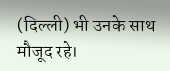(दिल्ली) भी उनके साथ मौजूद रहे।